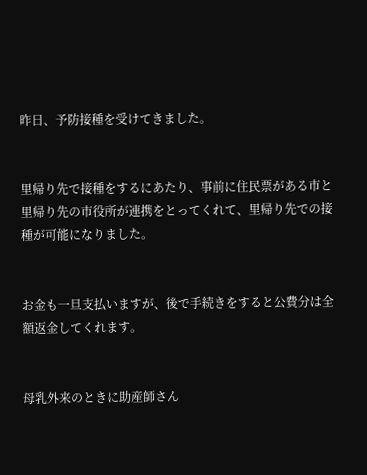昨日、予防接種を受けてきました。


里帰り先で接種をするにあたり、事前に住民票がある市と里帰り先の市役所が連携をとってくれて、里帰り先での接種が可能になりました。


お金も一旦支払いますが、後で手続きをすると公費分は全額返金してくれます。


母乳外来のときに助産師さん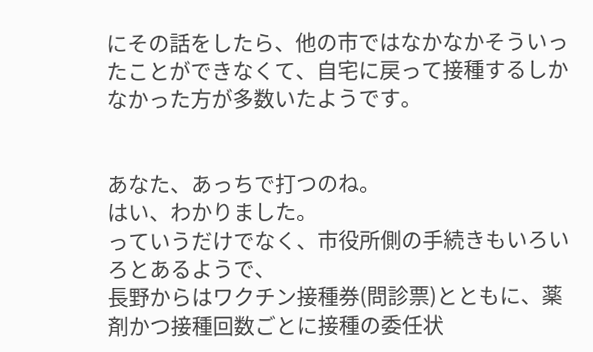にその話をしたら、他の市ではなかなかそういったことができなくて、自宅に戻って接種するしかなかった方が多数いたようです。


あなた、あっちで打つのね。
はい、わかりました。
っていうだけでなく、市役所側の手続きもいろいろとあるようで、
長野からはワクチン接種券(問診票)とともに、薬剤かつ接種回数ごとに接種の委任状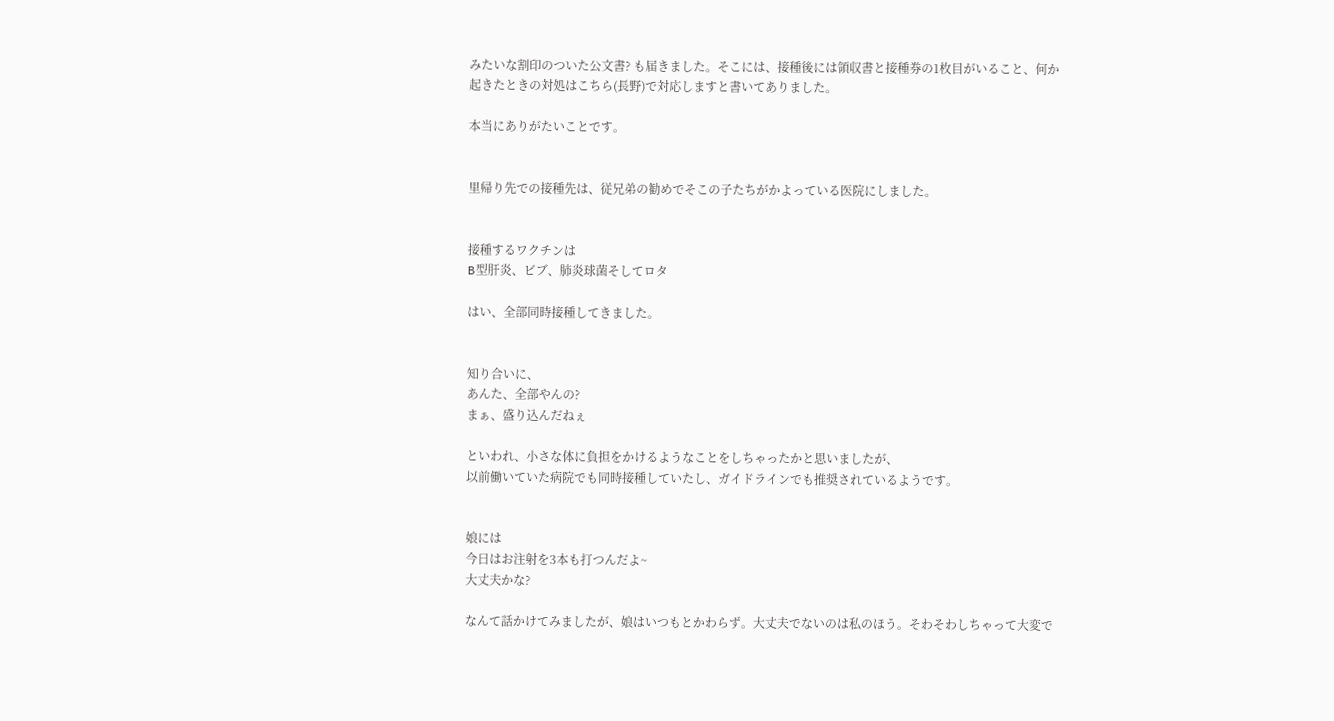みたいな割印のついた公文書? も届きました。そこには、接種後には領収書と接種券の1枚目がいること、何か起きたときの対処はこちら(長野)で対応しますと書いてありました。

本当にありがたいことです。


里帰り先での接種先は、従兄弟の勧めでそこの子たちがかよっている医院にしました。


接種するワクチンは
B型肝炎、ビブ、肺炎球菌そしてロタ

はい、全部同時接種してきました。


知り合いに、
あんた、全部やんの?
まぁ、盛り込んだねぇ

といわれ、小さな体に負担をかけるようなことをしちゃったかと思いましたが、
以前働いていた病院でも同時接種していたし、ガイドラインでも推奨されているようです。


娘には
今日はお注射を3本も打つんだよ~
大丈夫かな?

なんて話かけてみましたが、娘はいつもとかわらず。大丈夫でないのは私のほう。そわそわしちゃって大変で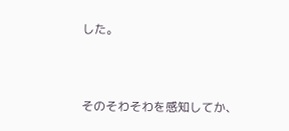した。


そのそわそわを感知してか、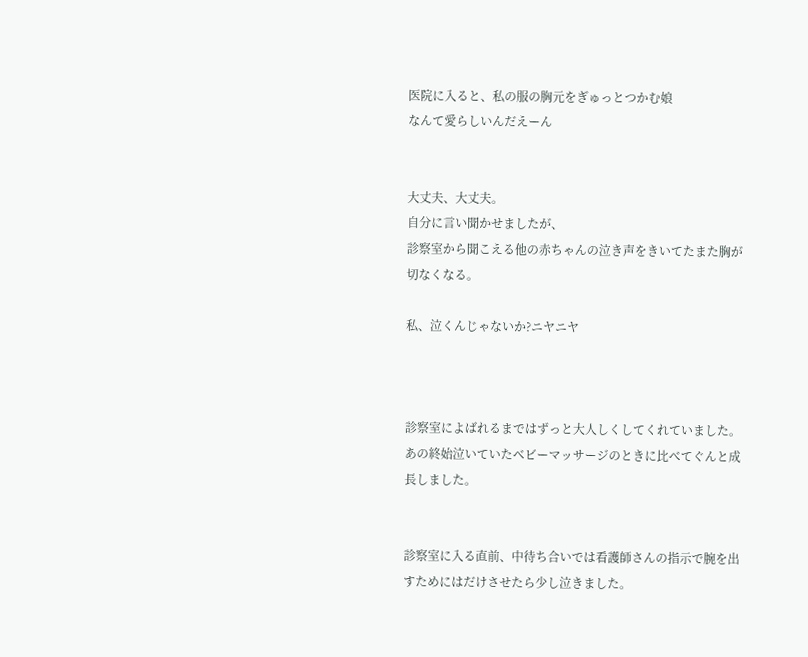医院に入ると、私の服の胸元をぎゅっとつかむ娘
なんて愛らしいんだえーん


大丈夫、大丈夫。
自分に言い聞かせましたが、
診察室から聞こえる他の赤ちゃんの泣き声をきいてたまた胸が切なくなる。

私、泣くんじゃないか?ニヤニヤ



診察室によばれるまではずっと大人しくしてくれていました。
あの終始泣いていたベビーマッサージのときに比べてぐんと成長しました。


診察室に入る直前、中待ち合いでは看護師さんの指示で腕を出すためにはだけさせたら少し泣きました。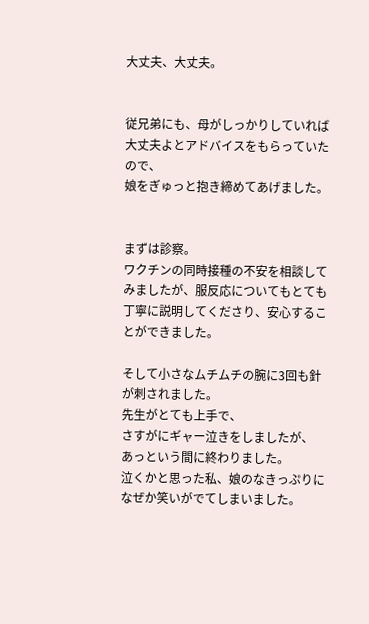大丈夫、大丈夫。


従兄弟にも、母がしっかりしていれば大丈夫よとアドバイスをもらっていたので、
娘をぎゅっと抱き締めてあげました。


まずは診察。
ワクチンの同時接種の不安を相談してみましたが、服反応についてもとても丁寧に説明してくださり、安心することができました。

そして小さなムチムチの腕に3回も針が刺されました。
先生がとても上手で、
さすがにギャー泣きをしましたが、
あっという間に終わりました。
泣くかと思った私、娘のなきっぷりになぜか笑いがでてしまいました。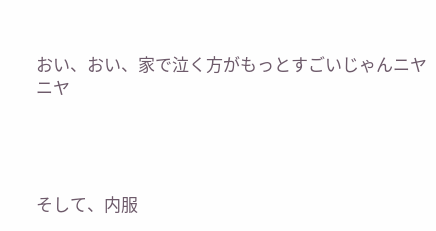おい、おい、家で泣く方がもっとすごいじゃんニヤニヤ




そして、内服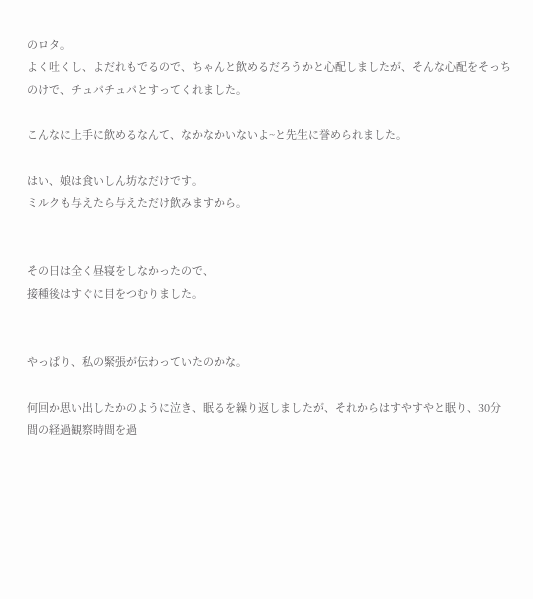のロタ。
よく吐くし、よだれもでるので、ちゃんと飲めるだろうかと心配しましたが、そんな心配をそっちのけで、チュパチュパとすってくれました。

こんなに上手に飲めるなんて、なかなかいないよ~と先生に誉められました。

はい、娘は食いしん坊なだけです。
ミルクも与えたら与えただけ飲みますから。


その日は全く昼寝をしなかったので、
接種後はすぐに目をつむりました。


やっぱり、私の緊張が伝わっていたのかな。

何回か思い出したかのように泣き、眠るを繰り返しましたが、それからはすやすやと眠り、30分間の経過観察時間を過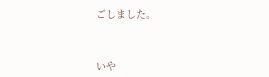ごしました。



いや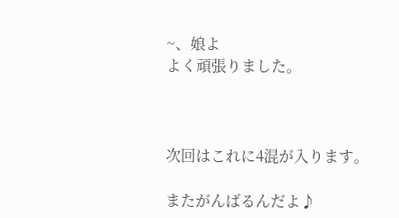~、娘よ
よく頑張りました。



次回はこれに4混が入ります。

またがんばるんだよ♪